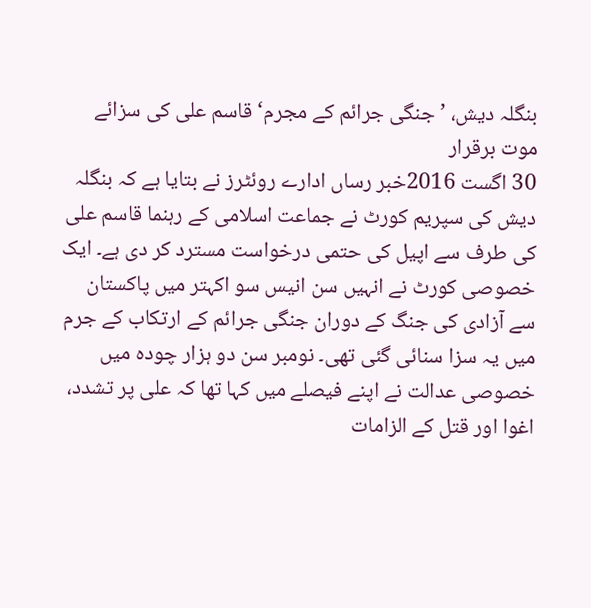بنگلہ دیش، ’جنگی جرائم کے مجرم‘ قاسم علی کی سزائے موت برقرار
30 اگست 2016خبر رساں ادارے روئٹرز نے بتایا ہے کہ بنگلہ دیش کی سپریم کورٹ نے جماعت اسلامی کے رہنما قاسم علی کی طرف سے اپیل کی حتمی درخواست مسترد کر دی ہے۔ ایک خصوصی کورٹ نے انہیں سن انیس سو اکہتر میں پاکستان سے آزادی کی جنگ کے دوران جنگی جرائم کے ارتکاب کے جرم میں یہ سزا سنائی گئی تھی۔ نومبر سن دو ہزار چودہ میں خصوصی عدالت نے اپنے فیصلے میں کہا تھا کہ علی پر تشدد، اغوا اور قتل کے الزامات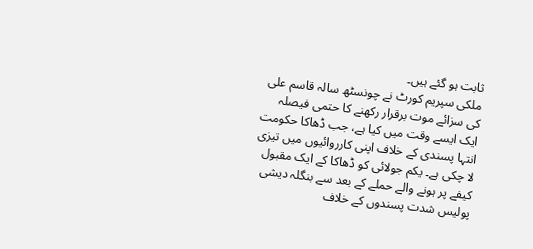ثابت ہو گئے ہیں۔
ملکی سپریم کورٹ نے چونسٹھ سالہ قاسم علی کی سزائے موت برقرار رکھنے کا حتمی فیصلہ ایک ایسے وقت میں کیا ہے، جب ڈھاکا حکومت انتہا پسندی کے خلاف اپنی کارروائیوں میں تیزی لا چکی ہے۔ یکم جولائی کو ڈھاکا کے ایک مقبول کیفے پر ہونے والے حملے کے بعد سے بنگلہ دیشی پولیس شدت پسندوں کے خلاف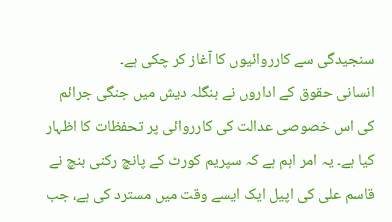سنجیدگی سے کارروائیوں کا آغاز کر چکی ہے۔
انسانی حقوق کے اداروں نے بنگلہ دیش میں جنگی جرائم کی اس خصوصی عدالت کی کارروائی پر تحفظات کا اظہار کیا ہے۔ یہ امر اہم ہے کہ سپریم کورٹ کے پانچ رکنی بنچ نے قاسم علی کی اپیل ایک ایسے وقت میں مسترد کی ہے، جب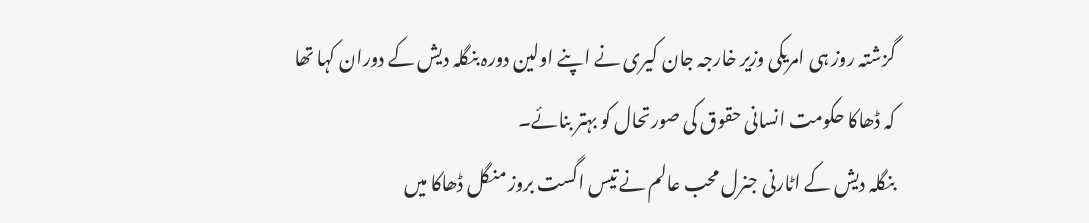گزشتہ روز ہی امریکی وزیر خارجہ جان کیری نے اپنے اولین دورہ بنگلہ دیش کے دوران کہا تھا کہ ڈھاکا حکومت انسانی حقوق کی صورتحال کو بہتر بنائے۔
بنگلہ دیش کے اٹارنی جنرل محب عالم نے تیس اگست بروز منگل ڈھاکا میں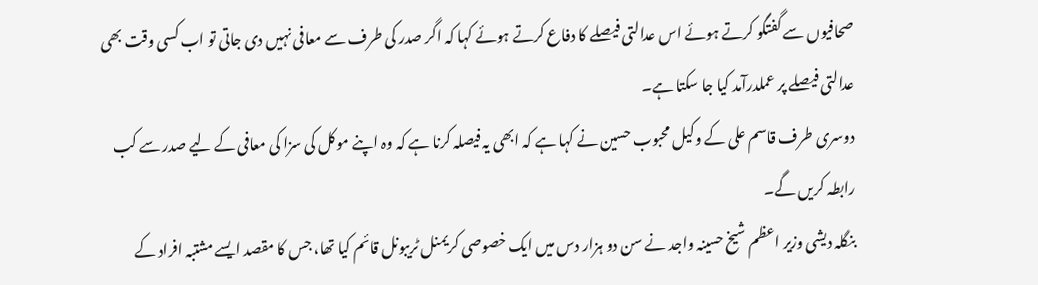صحافیوں سے گفتگو کرتے ہوئے اس عدالتی فیصلے کا دفاع کرتے ہوئے کہا کہ اگر صدر کی طرف سے معافی نہیں دی جاتی تو اب کسی وقت بھی عدالتی فیصلے پر عملدرآمد کیا جا سکتا ہے۔
دوسری طرف قاسم علی کے وکیل محبوب حسین نے کہا ہے کہ ابھی یہ فیصلہ کرنا ہے کہ وہ اپنے موکل کی سزا کی معافی کے لیے صدر سے کب رابطہ کریں گے۔
بنگلہ دیشی وزیر اعظم شیخ حسینہ واجد نے سن دو ہزار دس میں ایک خصوصی کریمنل ٹریبونل قائم کیا تھا، جس کا مقصد ایسے مشتبہ افراد کے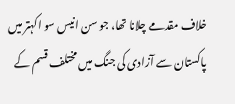خلاف مقدمے چلانا تھا، جو سن انیس سو اکہتر میں پاکستان سے آزادی کی جنگ میں مختلف قسم کے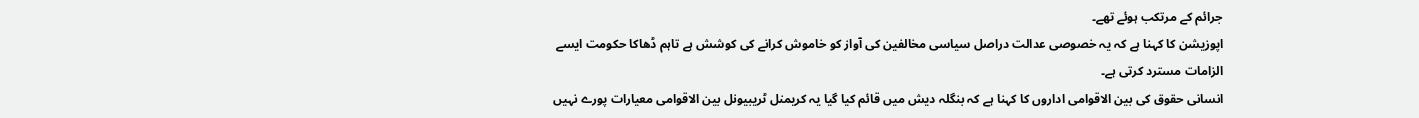جرائم کے مرتکب ہوئے تھے۔
اپوزیشن کا کہنا ہے کہ یہ خصوصی عدالت دراصل سیاسی مخالفین کی آواز کو خاموش کرانے کی کوشش ہے تاہم ڈھاکا حکومت ایسے الزامات مسترد کرتی ہے۔
انسانی حقوق کی بین الاقوامی اداروں کا کہنا ہے کہ بنگلہ دیش میں قائم کیا گیا یہ کریمنل ٹریبیونل بین الاقوامی معیارات پورے نہیں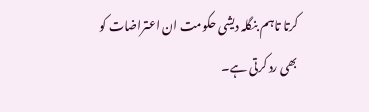کرتا تاہم بنگلہ دیشی حکومت ان اعتراضات کو بھی رد کرتی ہے۔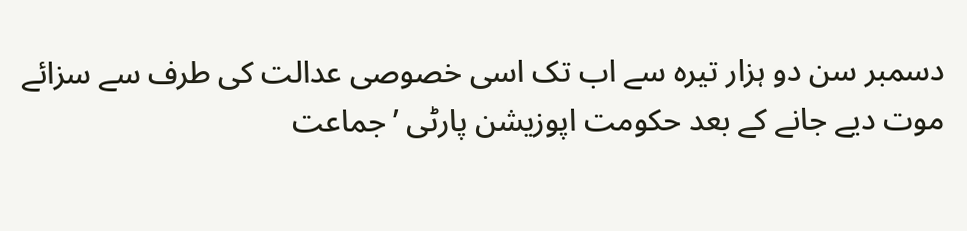دسمبر سن دو ہزار تیرہ سے اب تک اسی خصوصی عدالت کی طرف سے سزائے موت دیے جانے کے بعد حکومت اپوزیشن پارٹی ’جماعت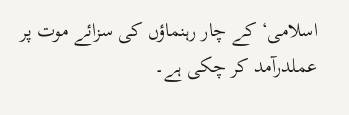اسلامی‘ کے چار رہنماؤں کی سزائے موت پر عملدرآمد کر چکی ہے۔